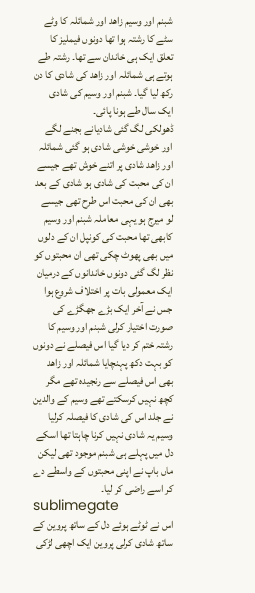شبنم اور وسیم زاھد اور شمائلہ کا وٹے سٹے کا رشتہ ہوا تھا دونوں فیملیز کا تعلق ایک ہی خاندان سے تھا۔ رشتہ طے ہوتے ہی شمائلہ اور زاھد کی شادی کا دن رکھ لیا گیا۔ شبنم اور وسیم کی شادی ایک سال طے ہونا پائی۔
ڈھولکی لگ گئی شادیانے بجنے لگے اور خوشی خوشی شادی ہو گئی شمائلہ اور زاھد شادی پر اتنے خوش تھے جیسے ان کی محبت کی شادی ہو شادی کے بعد بھی ان کی محبت اس طرح تھی جیسے لو میرج ہو یہی معاملہ شبنم اور وسیم کابھی تھا محبت کی کونپل ان کے دلوں میں بھی پھوٹ چکی تھی ان محبتوں کو نظر لگ گئی دونوں خاندانوں کے درمیان ایک معمولی بات پر اختلاف شروع ہوا جس نے آخر ایک بڑے جھگڑے کی صورت اختیار کرلی شبنم اور وسیم کا رشتہ ختم کر دیا گیا اس فیصلے نے دونوں کو بہت دکھ پہنچایا شمائلہ اور زاھد بھی اس فیصلے سے رنجیدہ تھے مگر کچھ نہیں کرسکتے تھے وسیم کے والدین نے جلد اس کی شادی کا فیصلہ کرلیا وسیم یہ شادی نہیں کرنا چاہتا تھا اسکے دل میں پہلے ہی شبنم موجود تھی لیکن ماں باپ نے اپنی محبتوں کے واسطے دے کر اسے راضی کر لیا۔
sublimegate
اس نے ٹوٹے ہوئے دل کے ساتھ پروین کے ساتھ شادی کرلی پروین ایک اچھی لڑکی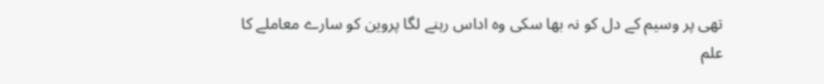تھی پر وسیم کے دل کو نہ بھا سکی وہ اداس رہنے لگا پروین کو سارے معاملے کا علم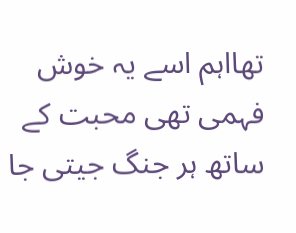تھااہم اسے یہ خوش فہمی تھی محبت کے ساتھ ہر جنگ جیتی جا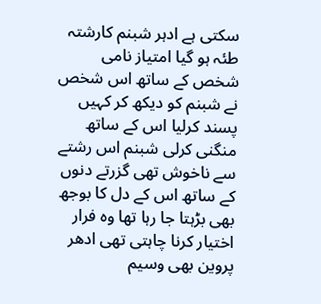سکتی ہے ادہر شبنم کارشتہ طئہ ہو گیا امتیاز نامی شخص کے ساتھ اس شخص نے شبنم کو دیکھ کر کہیں پسند کرلیا اس کے ساتھ منگنی کرلی شبنم اس رشتے سے ناخوش تھی گزرتے دنوں کے ساتھ اس کے دل کا بوجھ بھی بڑہتا جا رہا تھا وہ فرار اختیار کرنا چاہتی تھی ادھر پروین بھی وسیم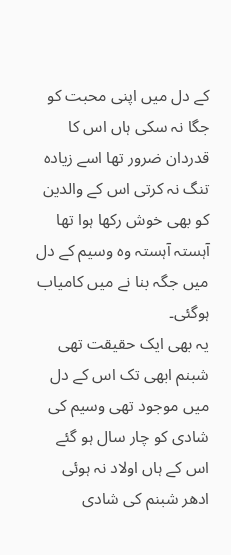کے دل میں اپنی محبت کو جگا نہ سکی ہاں اس کا قدردان ضرور تھا اسے زیادہ تنگ نہ کرتی اس کے والدین کو بھی خوش رکھا ہوا تھا آہستہ آہستہ وہ وسیم کے دل میں جگہ بنا نے میں کامیاب ہوگئی۔
یہ بھی ایک حقیقت تھی شبنم ابھی تک اس کے دل میں موجود تھی وسیم کی شادی کو چار سال ہو گئے اس کے ہاں اولاد نہ ہوئی ادھر شبنم کی شادی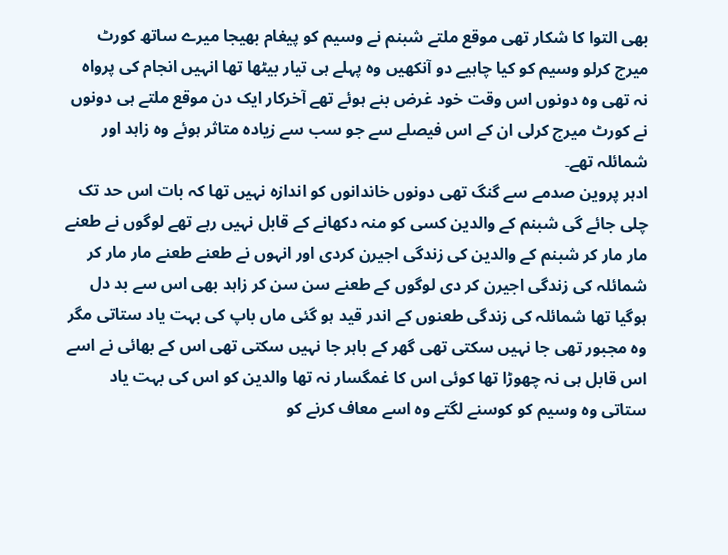بھی التوا کا شکار تھی موقع ملتے شبنم نے وسیم کو پیغام بھیجا میرے ساتھ کورٹ میرج کرلو وسیم کو کیا چاہیے دو آنکھیں وہ پہلے ہی تیار بیٹھا تھا انہیں انجام کی پرواہ نہ تھی وہ دونوں اس وقت خود غرض بنے ہوئے تھے آخرکار ایک دن موقع ملتے ہی دونوں نے کورٹ میرج کرلی ان کے اس فیصلے سے جو سب سے زیادہ متاثر ہوئے وہ زاہد اور شمائلہ تھے۔
ادہر پروین صدمے سے گنگ تھی دونوں خاندانوں کو اندازہ نہیں تھا کہ بات اس حد تک چلی جائے گی شبنم کے والدین کسی کو منہ دکھانے کے قابل نہیں رہے تھے لوگوں نے طعنے مار مار کر شبنم کے والدین کی زندگی اجیرن کردی اور انہوں نے طعنے طعنے مار مار کر شمائلہ کی زندگی اجیرن کر دی لوگوں کے طعنے سن سن کر زاہد بھی اس سے بد دل ہوگیا تھا شمائلہ کی زندگی طعنوں کے اندر قید ہو گئی ماں باپ کی بہت یاد ستاتی مگر وہ مجبور تھی جا نہیں سکتی تھی گھر کے باہر جا نہیں سکتی تھی اس کے بھائی نے اسے اس قابل ہی نہ چھوڑا تھا کوئی اس کا غمگسار نہ تھا والدین کو اس کی بہت یاد ستاتی وہ وسیم کو کوسنے لگتے وہ اسے معاف کرنے کو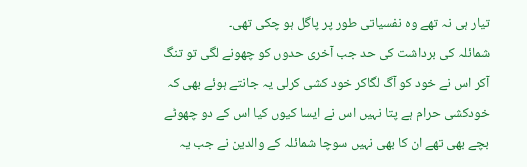تیار ہی نہ تھے وہ نفسیاتی طور پر پاگل ہو چکی تھی۔
شمائلہ کی برداشت کی حد جب آخری حدوں کو چھونے لگی تو تنگ آکر اس نے خود کو آگ لگاکر خود کشی کرلی یہ جانتے ہوئے بھی کہ خودکشی حرام ہے پتا نہیں اس نے ایسا کیوں کیا اس کے دو چھوٹے بچے بھی تھے ان کا بھی نہیں سوچا شمائلہ کے والدین نے جب یہ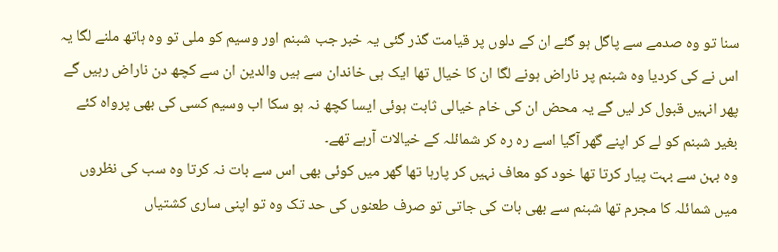سنا تو وہ صدمے سے پاگل ہو گئے ان کے دلوں پر قیامت گذر گئی یہ خبر جب شبنم اور وسیم کو ملی تو وہ ہاتھ ملنے لگا یہ اس نے کی کردیا وہ شبنم پر ناراض ہونے لگا ان کا خیال تھا ایک ہی خاندان سے ہیں والدین ان سے کچھ دن ناراض رہیں گے پھر انہیں قبول کر لیں گے یہ محض ان کی خام خیالی ثابت ہوئی ایسا کچھ نہ ہو سکا اب وسیم کسی کی بھی پرواہ کئے بغیر شبنم کو لے کر اپنے گھر آگیا اسے رہ رہ کر شمائلہ کے خیالات آرہے تھے۔
وہ بہن سے بہت پیار کرتا تھا خود کو معاف نہیں کر پارہا تھا گھر میں کوئی بھی اس سے بات نہ کرتا وہ سب کی نظروں میں شمائلہ کا مجرم تھا شبنم سے بھی بات کی جاتی تو صرف طعنوں کی حد تک وہ تو اپنی ساری کشتیاں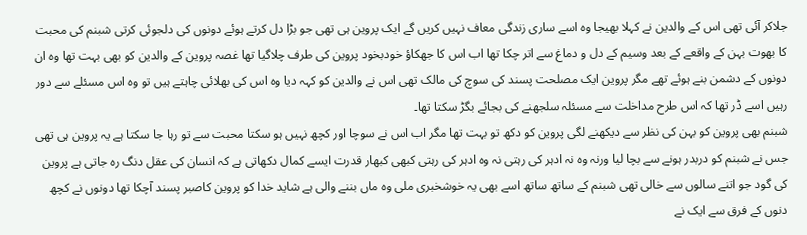جلاکر آئی تھی اس کے والدین نے کہلا بھیجا وہ اسے ساری زندگی معاف نہیں کریں گے ایک پروین ہی تھی جو بڑا دل کرتے ہوئے دونوں کی دلجوئی کرتی شبنم کی محبت کا بھوت بہن کے واقعے کے بعد وسیم کے دل و دماغ سے اتر چکا تھا اب اس کا جھکاؤ خودبخود پروین کی طرف چلاگیا تھا غصہ پروین کے والدین کو بھی بہت تھا وہ ان دونوں کے دشمن بنے ہوئے تھے مگر پروین ایک مصلحت پسند کی سوچ کی مالک تھی اس نے والدین کو کہہ دیا وہ اس کی بھلائی چاہتے ہیں تو وہ اس مسئلے سے دور رہیں اسے ڈر تھا کہ اس طرح مداخلت سے مسئلہ سلجھنے کی بجائے بگڑ سکتا تھا۔
شبنم بھی پروین کو بہن کی نظر سے دیکھنے لگی پروین کو دکھ تو بہت تھا مگر اب اس نے سوچا اور کچھ نہیں ہو سکتا محبت سے تو رہا جا سکتا ہے یہ پروین ہی تھی جس نے شبنم کو دربدر ہونے سے بچا لیا ورنہ وہ نہ ادہر کی رہتی نہ وہ ادہر کی رہتی کبھی کبھار قدرت ایسے کمال دکھاتی ہے کہ انسان کی عقل دنگ رہ جاتی ہے پروین کی گود جو اتنے سالوں سے خالی تھی شبنم کے ساتھ ساتھ اسے بھی یہ خوشخبری ملی وہ ماں بننے والی ہے شاید خدا کو پروین کاصبر پسند آچکا تھا دونوں نے کچھ دنوں کے فرق سے ایک نے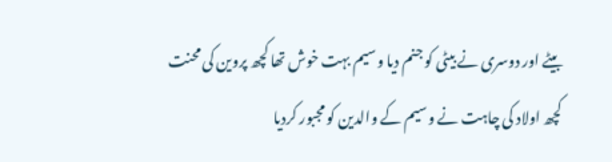بیٹے اور دوسری نے بیٹی کو جنم دیا وسیم بہت خوش تھا کچھ پروین کی محنت کچھ اولاد کی چاہت نے وسیم کے والدین کو مجبور کردیا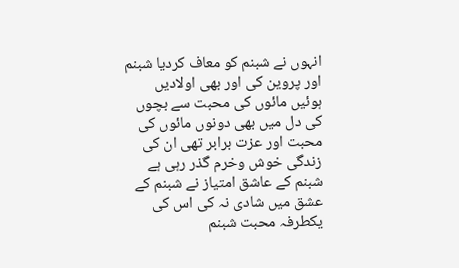انہوں نے شبنم کو معاف کردیا شبنم اور پروین کی اور بھی اولادیں ہوئیں مائوں کی محبت سے بچوں کی دل میں بھی دونوں مائوں کی محبت اور عزت برابر تھی ان کی زندگی خوش وخرم گذر رہی ہے شبنم کے عاشق امتیاز نے شبنم کے عشق میں شادی نہ کی اس کی یکطرفہ محبت شبنم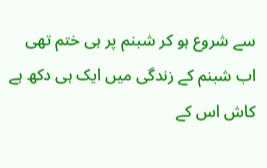سے شروع ہو کر شبنم پر ہی ختم تھی اب شبنم کے زندگی میں ایک ہی دکھ ہے کاش اس کے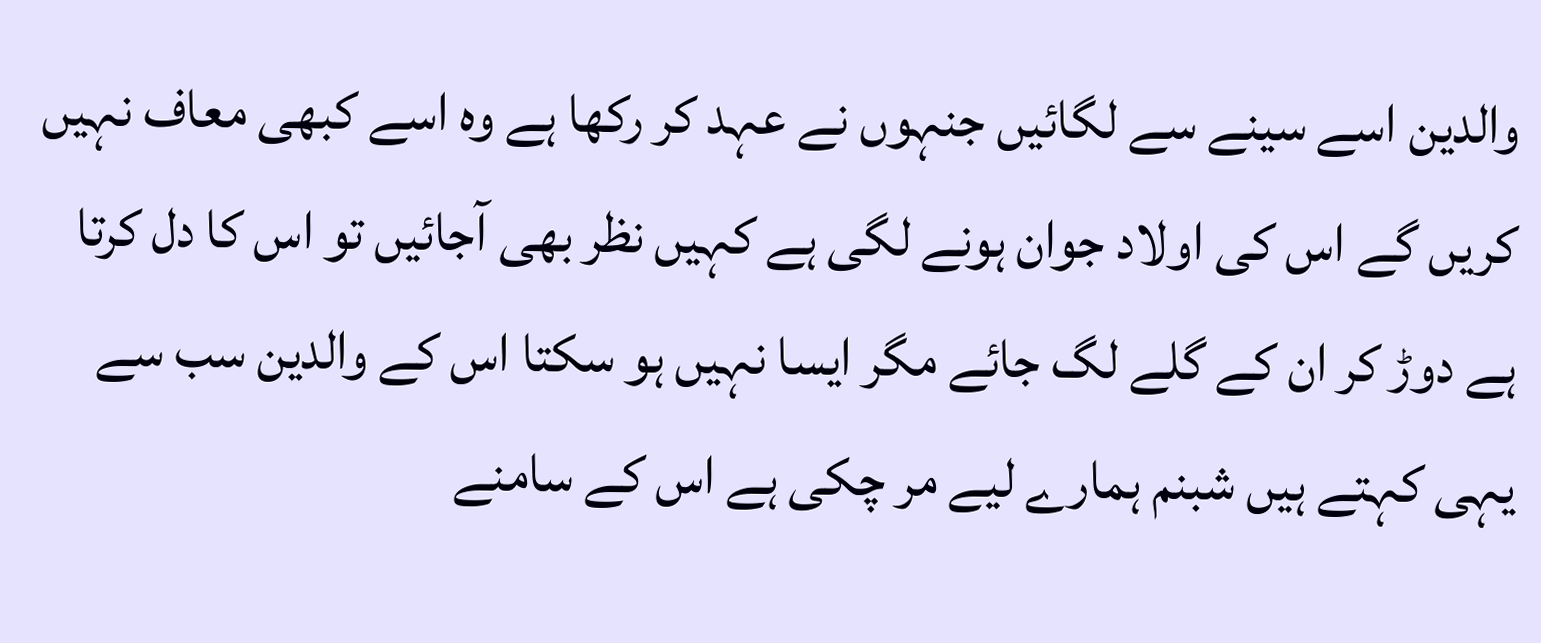والدین اسے سینے سے لگائیں جنہوں نے عہد کر رکھا ہے وہ اسے کبھی معاف نہیں کریں گے اس کی اولاد جوان ہونے لگی ہے کہیں نظر بھی آجائیں تو اس کا دل کرتا ہے دوڑ کر ان کے گلے لگ جائے مگر ایسا نہیں ہو سکتا اس کے والدین سب سے یہی کہتے ہیں شبنم ہمارے لیے مر چکی ہے اس کے سامنے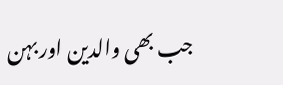جب بھی والدین اور بہن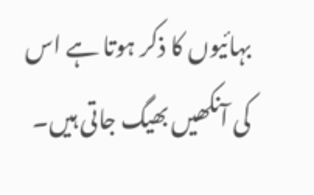بہائیوں کا ذکر ہوتا ہے اس کی آنکھیں بھیگ جاتی ہیں۔